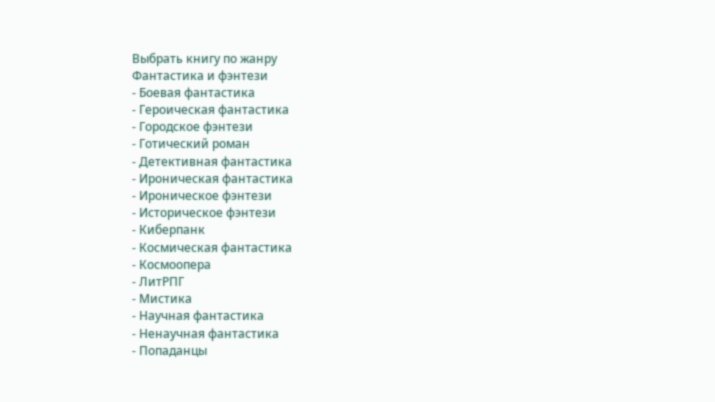Выбрать книгу по жанру
Фантастика и фэнтези
- Боевая фантастика
- Героическая фантастика
- Городское фэнтези
- Готический роман
- Детективная фантастика
- Ироническая фантастика
- Ироническое фэнтези
- Историческое фэнтези
- Киберпанк
- Космическая фантастика
- Космоопера
- ЛитРПГ
- Мистика
- Научная фантастика
- Ненаучная фантастика
- Попаданцы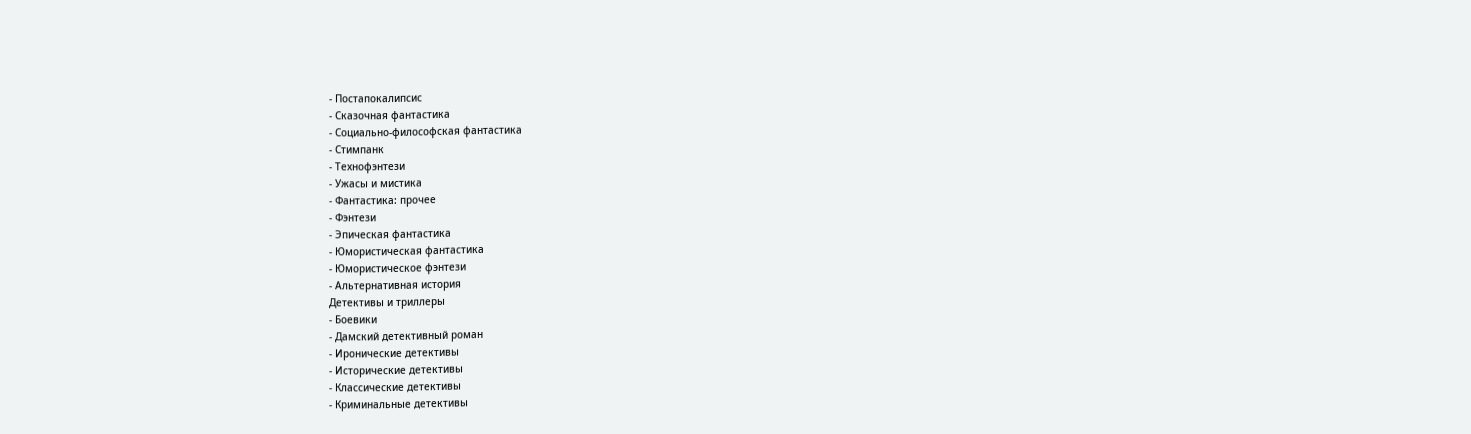- Постапокалипсис
- Сказочная фантастика
- Социально-философская фантастика
- Стимпанк
- Технофэнтези
- Ужасы и мистика
- Фантастика: прочее
- Фэнтези
- Эпическая фантастика
- Юмористическая фантастика
- Юмористическое фэнтези
- Альтернативная история
Детективы и триллеры
- Боевики
- Дамский детективный роман
- Иронические детективы
- Исторические детективы
- Классические детективы
- Криминальные детективы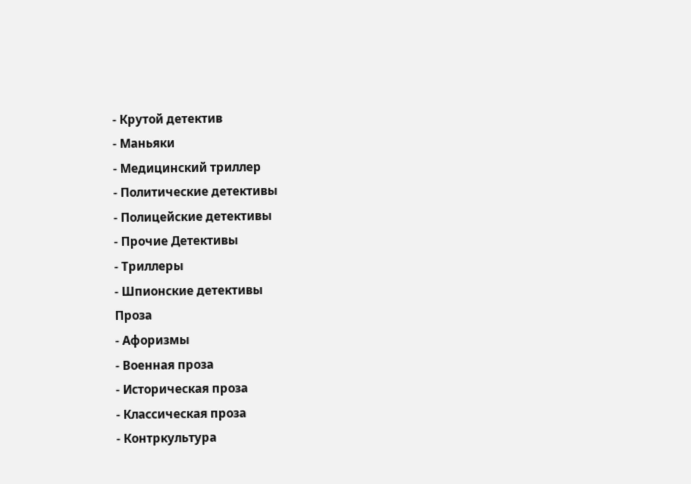- Крутой детектив
- Маньяки
- Медицинский триллер
- Политические детективы
- Полицейские детективы
- Прочие Детективы
- Триллеры
- Шпионские детективы
Проза
- Афоризмы
- Военная проза
- Историческая проза
- Классическая проза
- Контркультура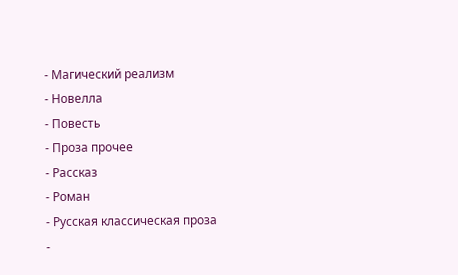- Магический реализм
- Новелла
- Повесть
- Проза прочее
- Рассказ
- Роман
- Русская классическая проза
-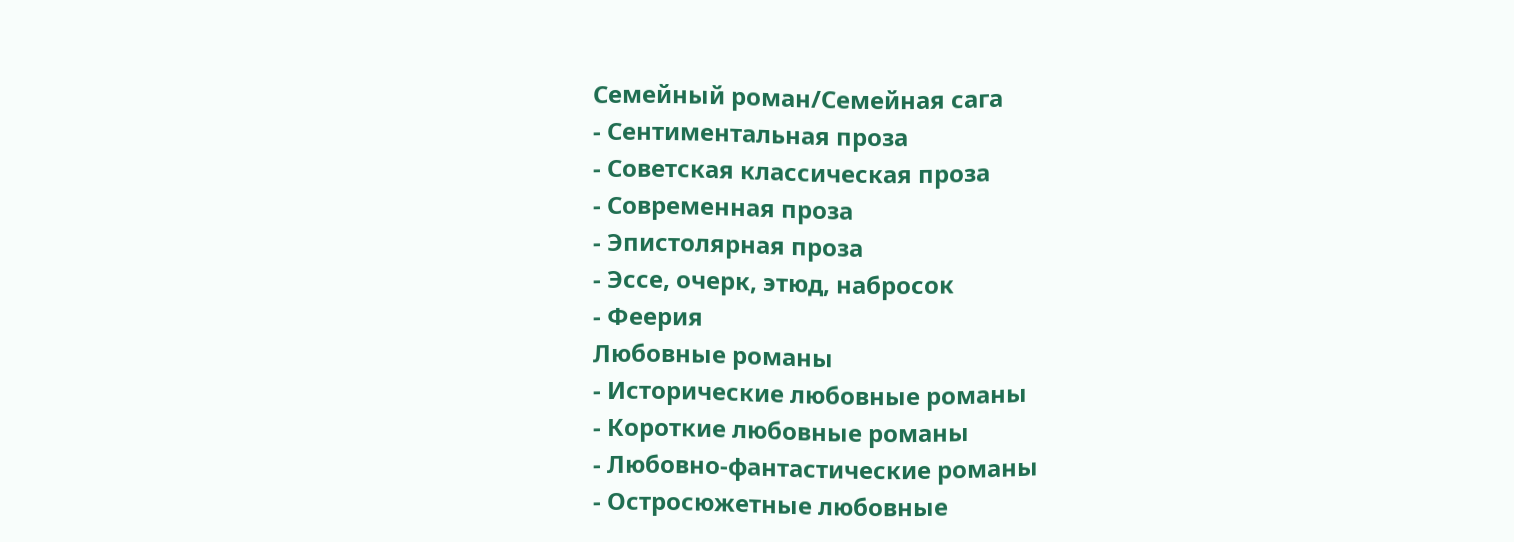Семейный роман/Семейная сага
- Сентиментальная проза
- Советская классическая проза
- Современная проза
- Эпистолярная проза
- Эссе, очерк, этюд, набросок
- Феерия
Любовные романы
- Исторические любовные романы
- Короткие любовные романы
- Любовно-фантастические романы
- Остросюжетные любовные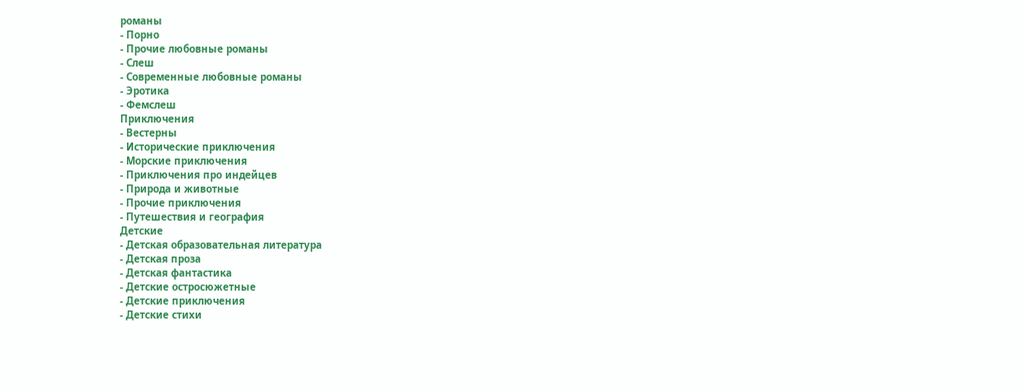романы
- Порно
- Прочие любовные романы
- Слеш
- Современные любовные романы
- Эротика
- Фемслеш
Приключения
- Вестерны
- Исторические приключения
- Морские приключения
- Приключения про индейцев
- Природа и животные
- Прочие приключения
- Путешествия и география
Детские
- Детская образовательная литература
- Детская проза
- Детская фантастика
- Детские остросюжетные
- Детские приключения
- Детские стихи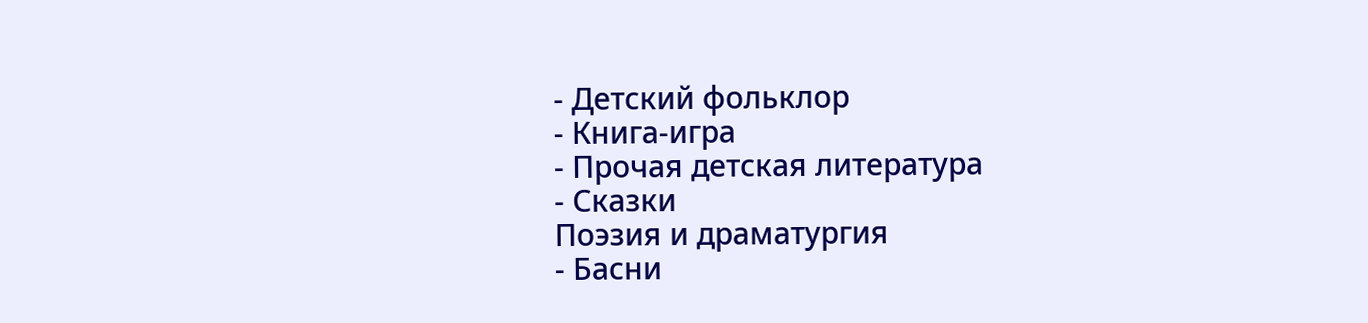- Детский фольклор
- Книга-игра
- Прочая детская литература
- Сказки
Поэзия и драматургия
- Басни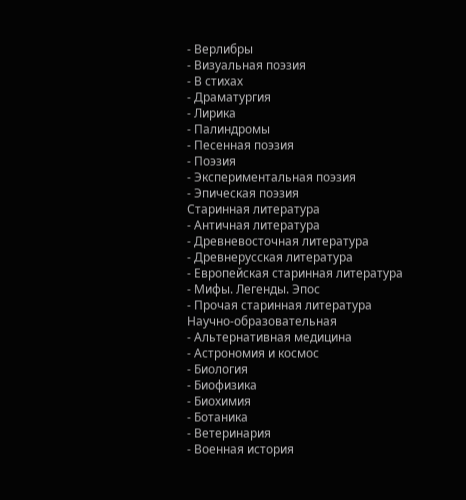- Верлибры
- Визуальная поэзия
- В стихах
- Драматургия
- Лирика
- Палиндромы
- Песенная поэзия
- Поэзия
- Экспериментальная поэзия
- Эпическая поэзия
Старинная литература
- Античная литература
- Древневосточная литература
- Древнерусская литература
- Европейская старинная литература
- Мифы. Легенды. Эпос
- Прочая старинная литература
Научно-образовательная
- Альтернативная медицина
- Астрономия и космос
- Биология
- Биофизика
- Биохимия
- Ботаника
- Ветеринария
- Военная история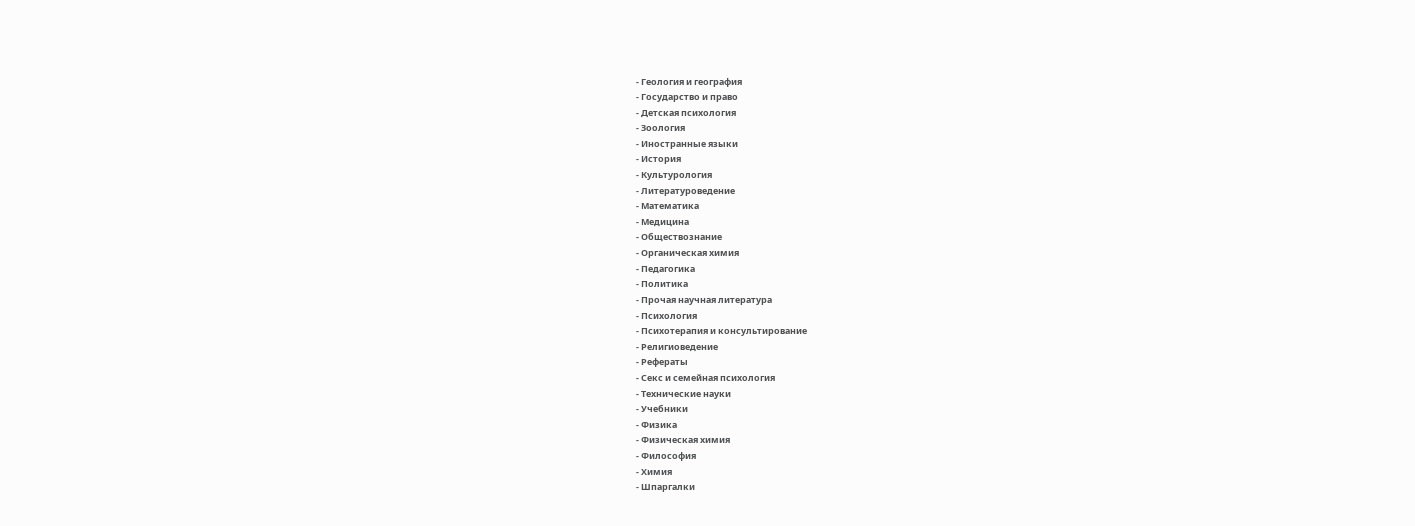- Геология и география
- Государство и право
- Детская психология
- Зоология
- Иностранные языки
- История
- Культурология
- Литературоведение
- Математика
- Медицина
- Обществознание
- Органическая химия
- Педагогика
- Политика
- Прочая научная литература
- Психология
- Психотерапия и консультирование
- Религиоведение
- Рефераты
- Секс и семейная психология
- Технические науки
- Учебники
- Физика
- Физическая химия
- Философия
- Химия
- Шпаргалки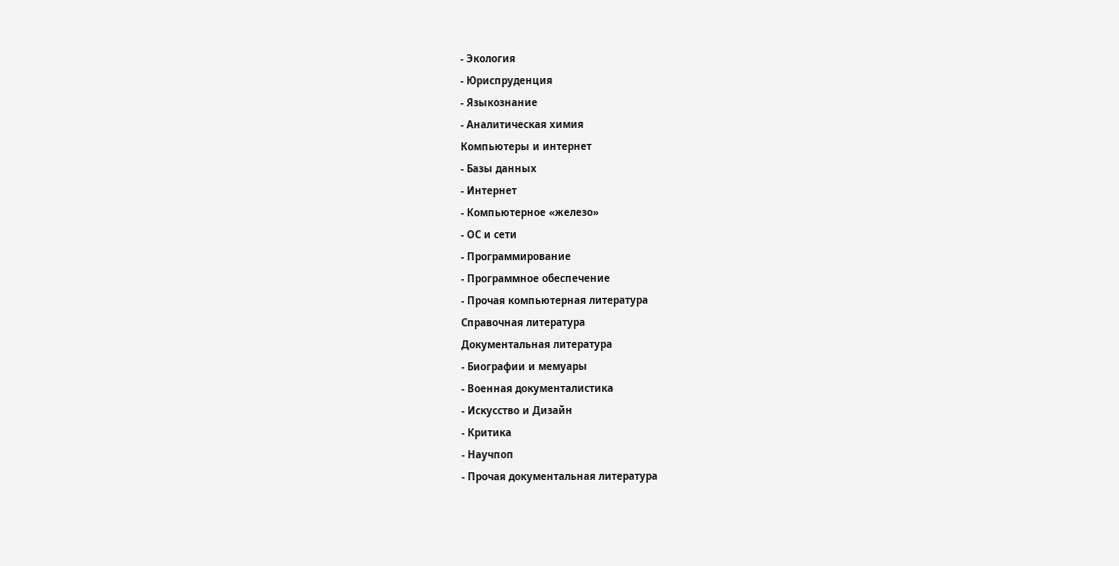- Экология
- Юриспруденция
- Языкознание
- Аналитическая химия
Компьютеры и интернет
- Базы данных
- Интернет
- Компьютерное «железо»
- ОС и сети
- Программирование
- Программное обеспечение
- Прочая компьютерная литература
Справочная литература
Документальная литература
- Биографии и мемуары
- Военная документалистика
- Искусство и Дизайн
- Критика
- Научпоп
- Прочая документальная литература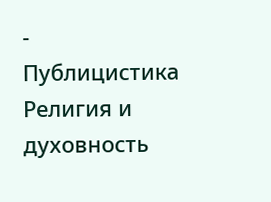- Публицистика
Религия и духовность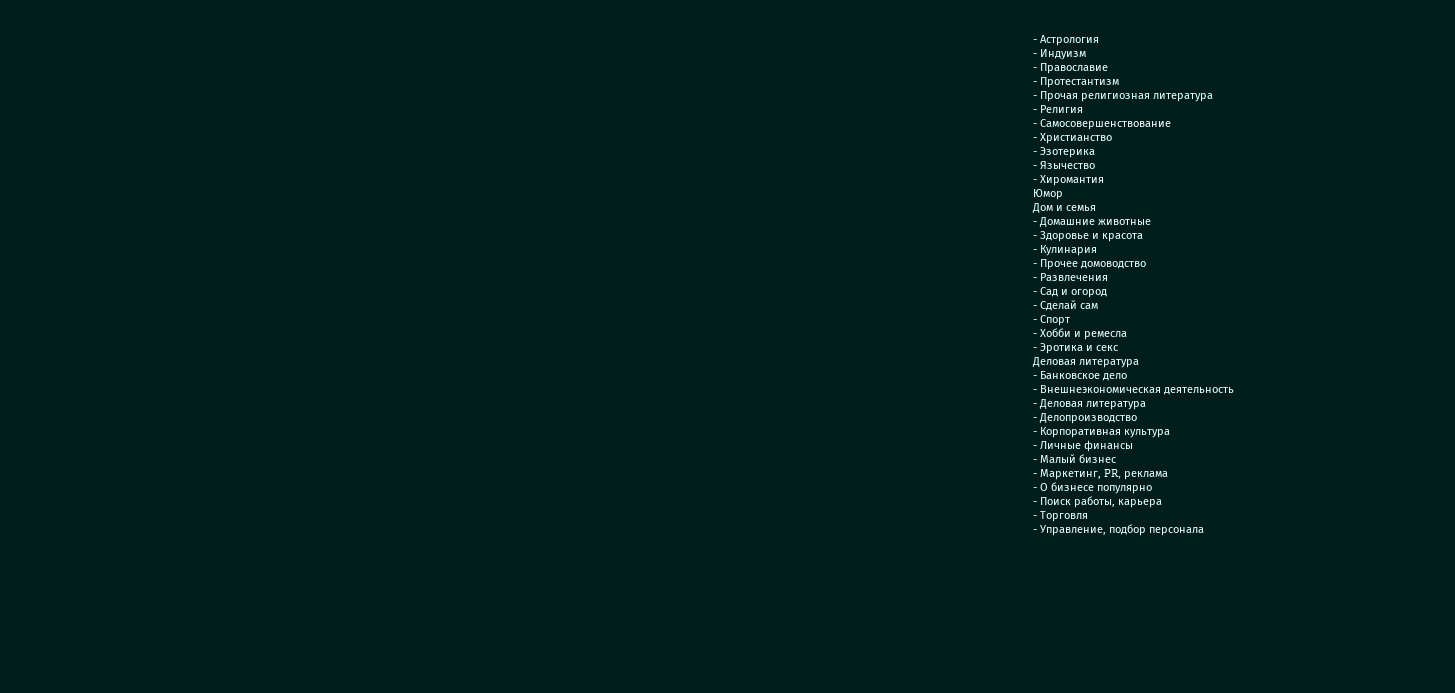- Астрология
- Индуизм
- Православие
- Протестантизм
- Прочая религиозная литература
- Религия
- Самосовершенствование
- Христианство
- Эзотерика
- Язычество
- Хиромантия
Юмор
Дом и семья
- Домашние животные
- Здоровье и красота
- Кулинария
- Прочее домоводство
- Развлечения
- Сад и огород
- Сделай сам
- Спорт
- Хобби и ремесла
- Эротика и секс
Деловая литература
- Банковское дело
- Внешнеэкономическая деятельность
- Деловая литература
- Делопроизводство
- Корпоративная культура
- Личные финансы
- Малый бизнес
- Маркетинг, PR, реклама
- О бизнесе популярно
- Поиск работы, карьера
- Торговля
- Управление, подбор персонала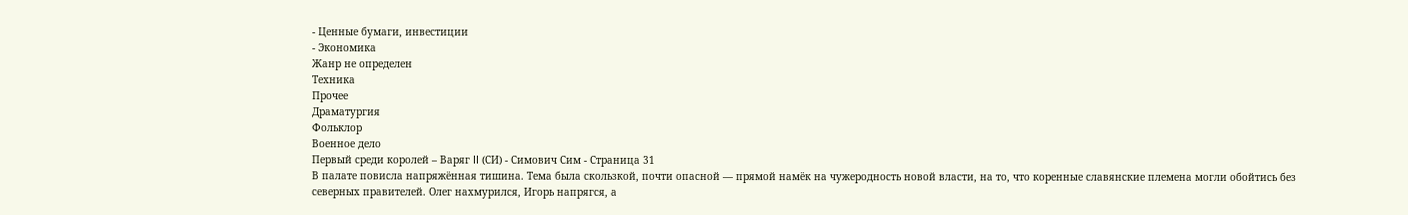- Ценные бумаги, инвестиции
- Экономика
Жанр не определен
Техника
Прочее
Драматургия
Фольклор
Военное дело
Первый среди королей – Варяг II (СИ) - Симович Сим - Страница 31
В палате повисла напряжённая тишина. Тема была скользкой, почти опасной — прямой намёк на чужеродность новой власти, на то, что коренные славянские племена могли обойтись без северных правителей. Олег нахмурился, Игорь напрягся, а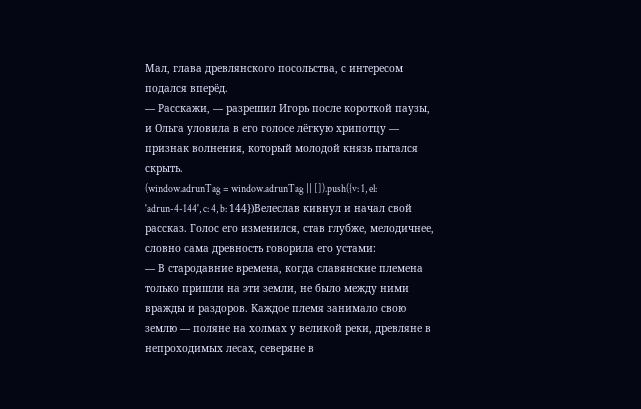Мал, глава древлянского посольства, с интересом подался вперёд.
— Расскажи, — разрешил Игорь после короткой паузы, и Ольга уловила в его голосе лёгкую хрипотцу — признак волнения, который молодой князь пытался скрыть.
(window.adrunTag = window.adrunTag || []).push({v: 1, el: 'adrun-4-144', c: 4, b: 144})Велеслав кивнул и начал свой рассказ. Голос его изменился, став глубже, мелодичнее, словно сама древность говорила его устами:
— В стародавние времена, когда славянские племена только пришли на эти земли, не было между ними вражды и раздоров. Каждое племя занимало свою землю — поляне на холмах у великой реки, древляне в непроходимых лесах, северяне в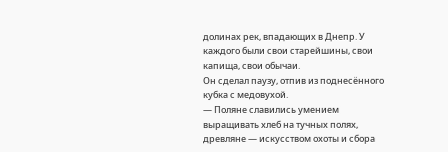долинах рек, впадающих в Днепр. У каждого были свои старейшины, свои капища, свои обычаи.
Он сделал паузу, отпив из поднесённого кубка с медовухой.
— Поляне славились умением выращивать хлеб на тучных полях, древляне — искусством охоты и сбора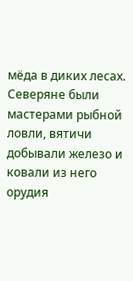мёда в диких лесах. Северяне были мастерами рыбной ловли, вятичи добывали железо и ковали из него орудия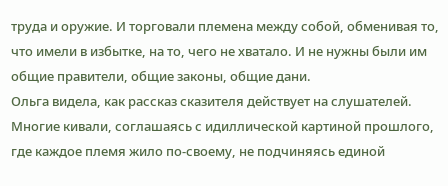труда и оружие. И торговали племена между собой, обменивая то, что имели в избытке, на то, чего не хватало. И не нужны были им общие правители, общие законы, общие дани.
Ольга видела, как рассказ сказителя действует на слушателей. Многие кивали, соглашаясь с идиллической картиной прошлого, где каждое племя жило по-своему, не подчиняясь единой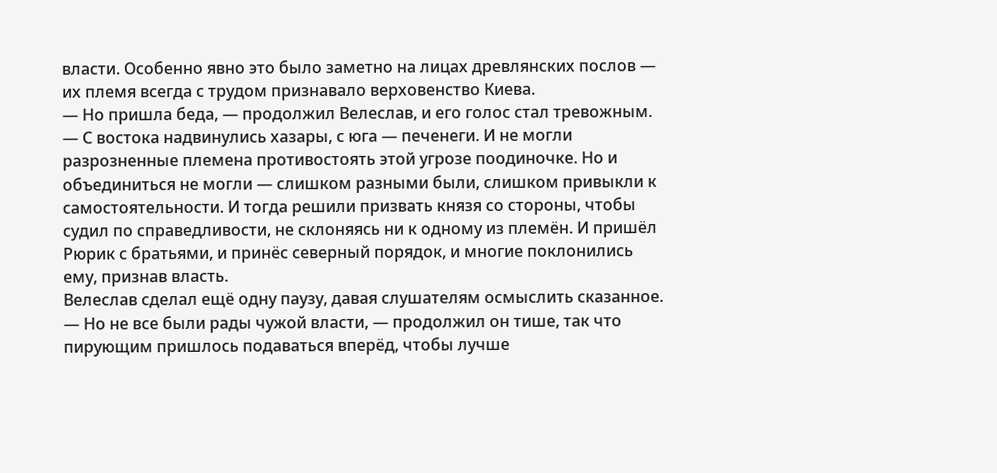власти. Особенно явно это было заметно на лицах древлянских послов — их племя всегда с трудом признавало верховенство Киева.
— Но пришла беда, — продолжил Велеслав, и его голос стал тревожным. — С востока надвинулись хазары, с юга — печенеги. И не могли разрозненные племена противостоять этой угрозе поодиночке. Но и объединиться не могли — слишком разными были, слишком привыкли к самостоятельности. И тогда решили призвать князя со стороны, чтобы судил по справедливости, не склоняясь ни к одному из племён. И пришёл Рюрик с братьями, и принёс северный порядок, и многие поклонились ему, признав власть.
Велеслав сделал ещё одну паузу, давая слушателям осмыслить сказанное.
— Но не все были рады чужой власти, — продолжил он тише, так что пирующим пришлось подаваться вперёд, чтобы лучше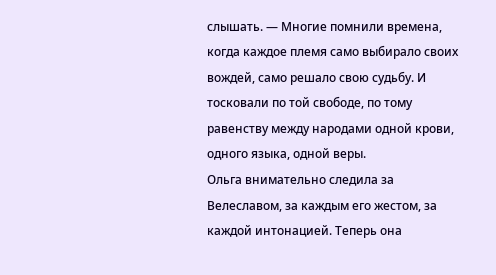слышать. — Многие помнили времена, когда каждое племя само выбирало своих вождей, само решало свою судьбу. И тосковали по той свободе, по тому равенству между народами одной крови, одного языка, одной веры.
Ольга внимательно следила за Велеславом, за каждым его жестом, за каждой интонацией. Теперь она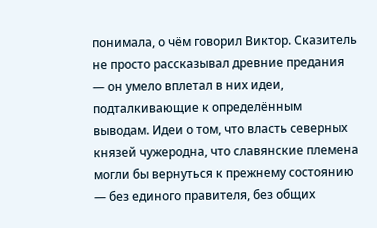понимала, о чём говорил Виктор. Сказитель не просто рассказывал древние предания — он умело вплетал в них идеи, подталкивающие к определённым выводам. Идеи о том, что власть северных князей чужеродна, что славянские племена могли бы вернуться к прежнему состоянию — без единого правителя, без общих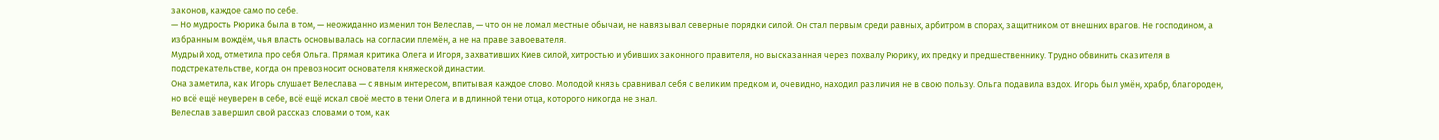законов, каждое само по себе.
— Но мудрость Рюрика была в том, — неожиданно изменил тон Велеслав, — что он не ломал местные обычаи, не навязывал северные порядки силой. Он стал первым среди равных, арбитром в спорах, защитником от внешних врагов. Не господином, а избранным вождём, чья власть основывалась на согласии племён, а не на праве завоевателя.
Мудрый ход, отметила про себя Ольга. Прямая критика Олега и Игоря, захвативших Киев силой, хитростью и убивших законного правителя, но высказанная через похвалу Рюрику, их предку и предшественнику. Трудно обвинить сказителя в подстрекательстве, когда он превозносит основателя княжеской династии.
Она заметила, как Игорь слушает Велеслава — с явным интересом, впитывая каждое слово. Молодой князь сравнивал себя с великим предком и, очевидно, находил различия не в свою пользу. Ольга подавила вздох. Игорь был умён, храбр, благороден, но всё ещё неуверен в себе, всё ещё искал своё место в тени Олега и в длинной тени отца, которого никогда не знал.
Велеслав завершил свой рассказ словами о том, как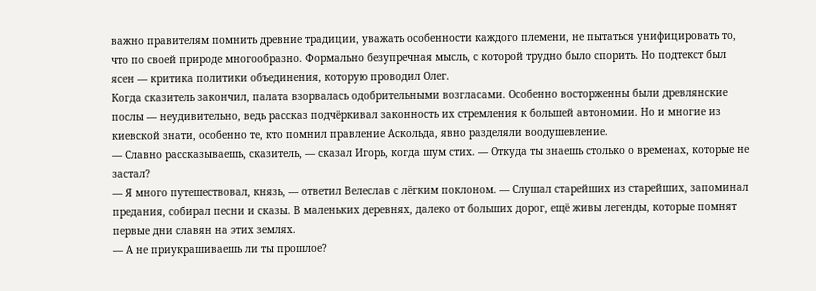важно правителям помнить древние традиции, уважать особенности каждого племени, не пытаться унифицировать то, что по своей природе многообразно. Формально безупречная мысль, с которой трудно было спорить. Но подтекст был ясен — критика политики объединения, которую проводил Олег.
Когда сказитель закончил, палата взорвалась одобрительными возгласами. Особенно восторженны были древлянские послы — неудивительно, ведь рассказ подчёркивал законность их стремления к большей автономии. Но и многие из киевской знати, особенно те, кто помнил правление Аскольда, явно разделяли воодушевление.
— Славно рассказываешь, сказитель, — сказал Игорь, когда шум стих. — Откуда ты знаешь столько о временах, которые не застал?
— Я много путешествовал, князь, — ответил Велеслав с лёгким поклоном. — Слушал старейших из старейших, запоминал предания, собирал песни и сказы. В маленьких деревнях, далеко от больших дорог, ещё живы легенды, которые помнят первые дни славян на этих землях.
— А не приукрашиваешь ли ты прошлое?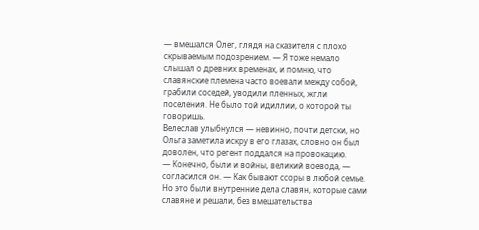— вмешался Олег, глядя на сказителя с плохо скрываемым подозрением. — Я тоже немало слышал о древних временах, и помню, что славянские племена часто воевали между собой, грабили соседей, уводили пленных, жгли поселения. Не было той идиллии, о которой ты говоришь.
Велеслав улыбнулся — невинно, почти детски, но Ольга заметила искру в его глазах, словно он был доволен, что регент поддался на провокацию.
— Конечно, были и войны, великий воевода, — согласился он. — Как бывают ссоры в любой семье. Но это были внутренние дела славян, которые сами славяне и решали, без вмешательства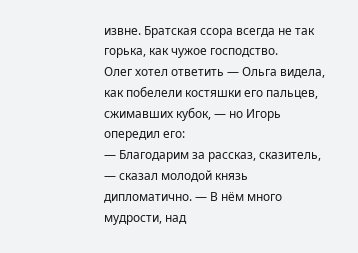извне. Братская ссора всегда не так горька, как чужое господство.
Олег хотел ответить — Ольга видела, как побелели костяшки его пальцев, сжимавших кубок, — но Игорь опередил его:
— Благодарим за рассказ, сказитель, — сказал молодой князь дипломатично. — В нём много мудрости, над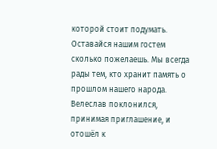которой стоит подумать. Оставайся нашим гостем сколько пожелаешь. Мы всегда рады тем, кто хранит память о прошлом нашего народа.
Велеслав поклонился, принимая приглашение, и отошёл к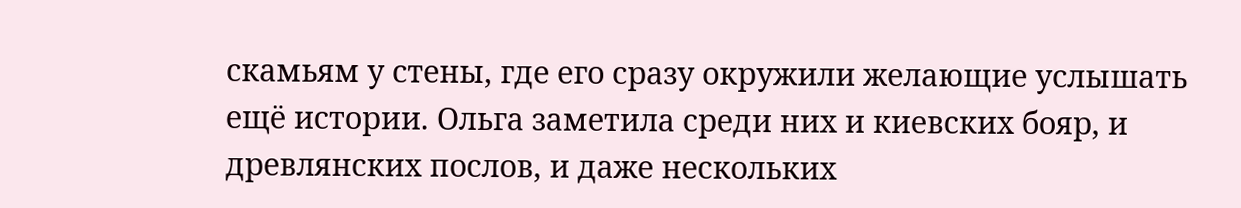скамьям у стены, где его сразу окружили желающие услышать ещё истории. Ольга заметила среди них и киевских бояр, и древлянских послов, и даже нескольких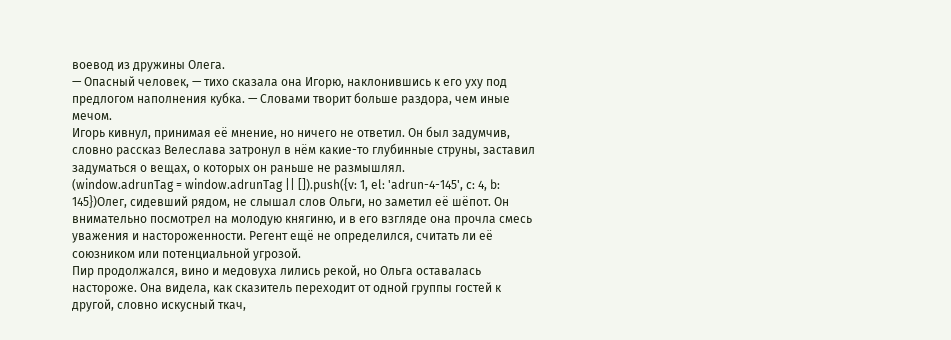воевод из дружины Олега.
— Опасный человек, — тихо сказала она Игорю, наклонившись к его уху под предлогом наполнения кубка. — Словами творит больше раздора, чем иные мечом.
Игорь кивнул, принимая её мнение, но ничего не ответил. Он был задумчив, словно рассказ Велеслава затронул в нём какие-то глубинные струны, заставил задуматься о вещах, о которых он раньше не размышлял.
(window.adrunTag = window.adrunTag || []).push({v: 1, el: 'adrun-4-145', c: 4, b: 145})Олег, сидевший рядом, не слышал слов Ольги, но заметил её шёпот. Он внимательно посмотрел на молодую княгиню, и в его взгляде она прочла смесь уважения и настороженности. Регент ещё не определился, считать ли её союзником или потенциальной угрозой.
Пир продолжался, вино и медовуха лились рекой, но Ольга оставалась настороже. Она видела, как сказитель переходит от одной группы гостей к другой, словно искусный ткач,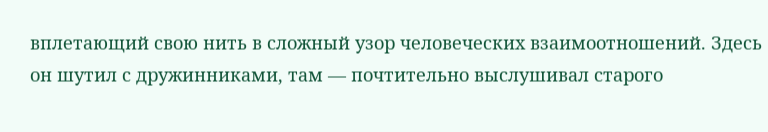вплетающий свою нить в сложный узор человеческих взаимоотношений. Здесь он шутил с дружинниками, там — почтительно выслушивал старого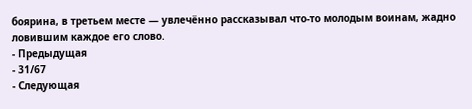боярина, в третьем месте — увлечённо рассказывал что-то молодым воинам, жадно ловившим каждое его слово.
- Предыдущая
- 31/67
- Следующая